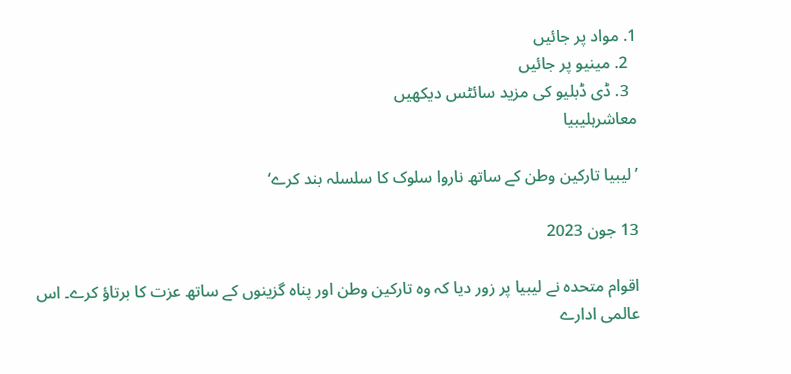1. مواد پر جائیں
  2. مینیو پر جائیں
  3. ڈی ڈبلیو کی مزید سائٹس دیکھیں
معاشرہلیبیا

’لیبیا تارکین وطن کے ساتھ ناروا سلوک کا سلسلہ بند کرے‘

13 جون 2023

اقوام متحدہ نے لیبیا پر زور دیا کہ وہ تارکین وطن اور پناہ گزینوں کے ساتھ عزت کا برتاؤ کرے۔ اس عالمی ادارے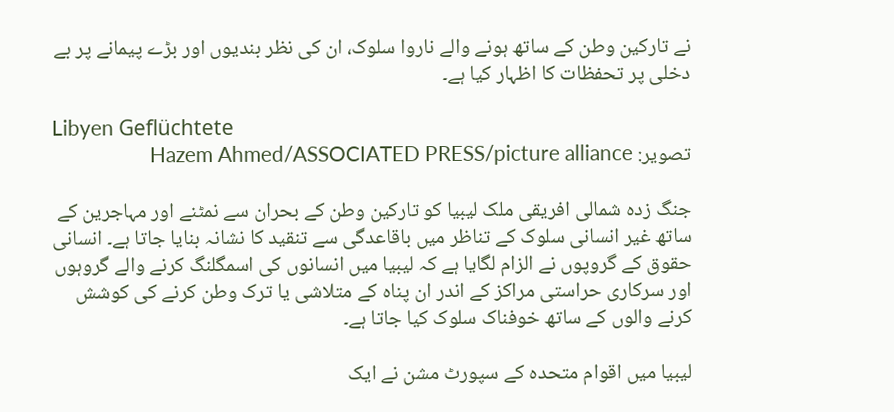نے تارکین وطن کے ساتھ ہونے والے ناروا سلوک، ان کی نظر بندیوں اور بڑے پیمانے پر بے دخلی پر تحفظات کا اظہار کیا ہے۔

Libyen Geflüchtete
تصویر: Hazem Ahmed/ASSOCIATED PRESS/picture alliance

جنگ زدہ شمالی افریقی ملک لیبیا کو تارکین وطن کے بحران سے نمٹنے اور مہاجرین کے ساتھ غیر انسانی سلوک کے تناظر میں باقاعدگی سے تنقید کا نشانہ بنایا جاتا ہے۔ انسانی حقوق کے گروپوں نے الزام لگایا ہے کہ لیبیا میں انسانوں کی اسمگلنگ کرنے والے گروہوں اور سرکاری حراستی مراکز کے اندر ان پناہ کے متلاشی یا ترک وطن کرنے کی کوشش کرنے والوں کے ساتھ خوفناک سلوک کیا جاتا ہے۔

لیبیا میں اقوام متحدہ کے سپورٹ مشن نے ایک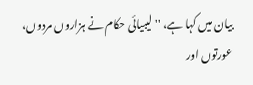بیان میں کہا ہے، ''لیبیائی حکام نے ہزاروں مردوں، عورتوں اور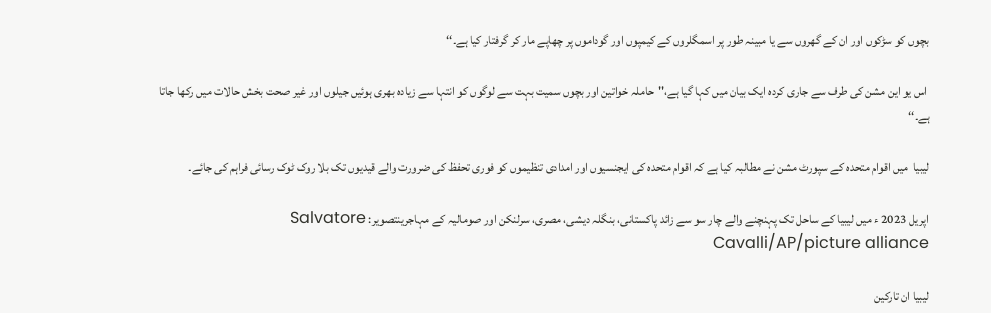بچوں کو سڑکوں اور ان کے گھروں سے یا مبینہ طور پر اسمگلروں کے کیمپوں اور گوداموں پر چھاپے مار کر گرفتار کیا ہے۔‘‘

 اس یو این مشن کی طرف سے جاری کردہ ایک بیان میں کہا گیا ہے،''حاملہ خواتین اور بچوں سمیت بہت سے لوگوں کو انتہا سے زیادہ بھری ہوئیں جیلوں اور غیر صحت بخش حالات میں رکھا جاتا ہے۔‘‘

لیبیا  میں اقوام متحدہ کے سپورٹ مشن نے مطالبہ کیا ہے کہ اقوام متحدہ کی ایجنسیوں اور امدادی تنظیموں کو فوری تحفظ کی ضرورت والے قیدیوں تک بلا روک ٹوک رسائی فراہم کی جائے۔

اپریل 2023 ء میں لیبیا کے ساحل تک پہنچنے والے چار سو سے زائد پاکستانی، بنگلہ دیشی، مصری، سرلنکن اور صومالیہ کے مہاجرینتصویر: Salvatore Cavalli/AP/picture alliance

لیبیا ان تارکین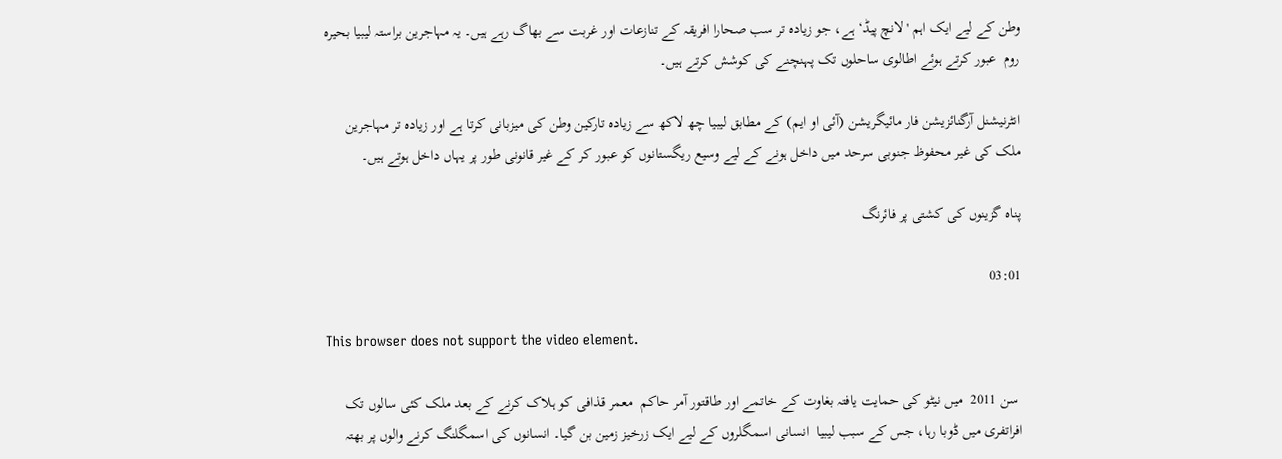وطن کے لیے ایک اہم 'لانچ پیڈ‘ ہے، جو زیادہ تر سب صحارا افریقہ کے تنازعات اور غربت سے بھاگ رہے ہیں۔ یہ مہاجرین براستہ لیبیا بحیرہ روم  عبور کرتے ہوئے اطالوی ساحلوں تک پہنچنے کی کوشش کرتے ہیں۔

انٹرنیشنل آرگنائزیشن فار مائیگریشن (آئی او ایم) کے مطابق لیبیا چھ لاکھ سے زیادہ تارکین وطن کی میزبانی کرتا ہے اور زیادہ تر مہاجرین ملک کی غیر محفوظ جنوبی سرحد میں داخل ہونے کے لیے وسیع ریگستانوں کو عبور کر کے غیر قانونی طور پر یہاں داخل ہوتے ہیں۔

پناہ گزینوں کی کشتی پر فائرنگ

03:01

This browser does not support the video element.

 سن 2011  میں نیٹو کی حمایت یافتہ بغاوت کے خاتمے اور طاقتور آمر حاکم  معمر قذافی کو ہلاک کرنے کے بعد ملک کئی سالوں تک افراتفری میں ڈوبا رہا، جس کے سبب لیبیا  انسانی اسمگلروں کے لیے ایک زرخیز زمین بن گیا۔ انسانوں کی اسمگلنگ کرنے والوں پر بھتہ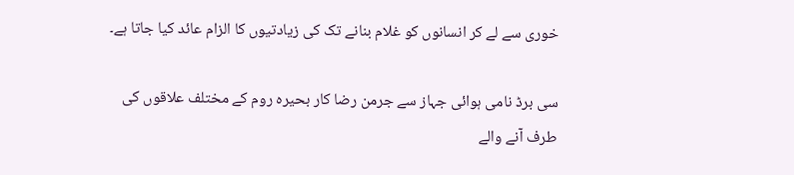خوری سے لے کر انسانوں کو غلام بنانے تک کی زیادتیوں کا الزام عائد کیا جاتا ہے۔

سی برڈ نامی ہوائی جہاز سے جرمن رضا کار بحیرہ روم کے مختلف علاقوں کی طرف آنے والے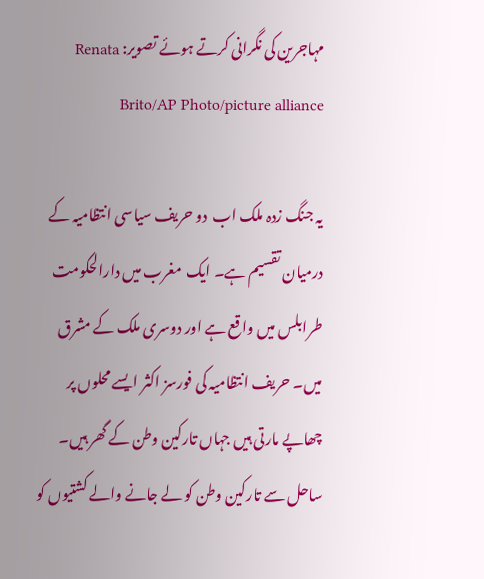مہاجرین کی نگرانی کرتے ہوئے تصویر: Renata Brito/AP Photo/picture alliance

یہ جنگ زدہ ملک اب  دو حریف سیاسی انتظامیہ کے درمیان تقسیم ہے۔ ایک  مغرب میں دارالحکومت طرابلس میں واقع ہے اور دوسری ملک کے مشرق میں۔ حریف انتظامیہ کی فورسز اکثر ایسے محلوں پر چھاپے مارتی ہیں جہاں تارکین وطن کے گھر ہیں۔ ساحل سے تارکین وطن کو لے جانے والے کشتیوں کو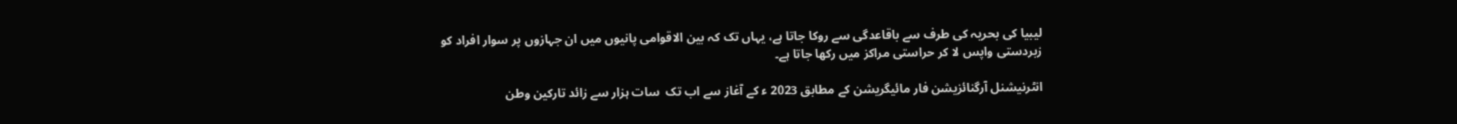لیبیا کی بحریہ کی طرف سے باقاعدگی سے روکا جاتا ہے، یہاں تک کہ بین الاقوامی پانیوں میں ان جہازوں پر سوار افراد کو زبردستی واپس لا کر حراستی مراکز میں رکھا جاتا ہے۔

انٹرنیشنل آرگنائزیشن فار مائیگریشن کے مطابق 2023 ء کے آغاز سے اب تک  سات ہزار سے زائد تارکین وطن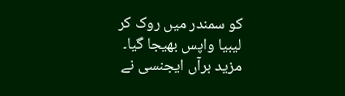کو سمندر میں روک کر لیبیا واپس بھیجا گیا۔ مزید برآں ایجنسی نے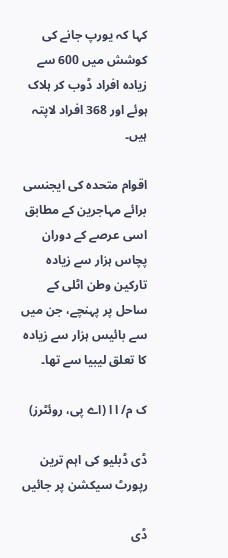کہا کہ یورپ جانے کی کوشش میں 600 سے زیادہ افراد ڈوب کر ہلاک ہوئے اور 368 افراد لاپتہ ہیں۔

اقوام متحدہ کی ایجنسی برائے مہاجرین کے مطابق اسی عرصے کے دوران  پچاس ہزار سے زیادہ تارکین وطن اٹلی کے ساحل پر پہنچے، جن میں سے بائیس ہزار سے زیادہ کا تعلق لیبیا سے تھا۔

ک م/ ا ا (اے پی، روئٹرز)

ڈی ڈبلیو کی اہم ترین رپورٹ سیکشن پر جائیں

ڈی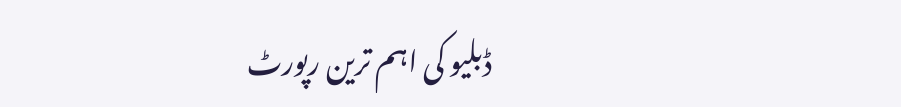ڈبلیو کی اہم ترین رپورٹ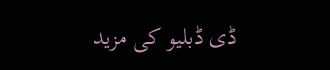ڈی ڈبلیو کی مزید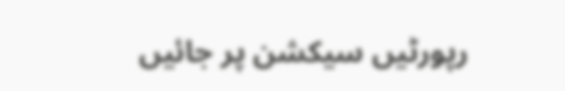رپورٹیں سیکشن پر جائیں